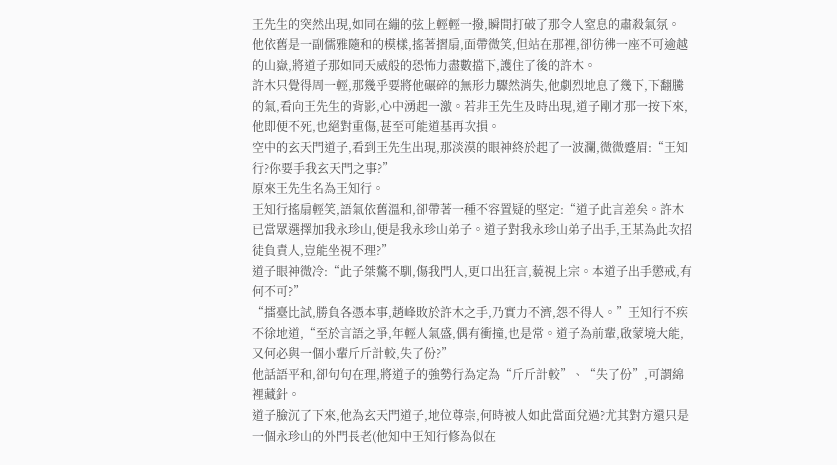王先生的突然出現,如同在繃的弦上輕輕一撥,瞬間打破了那令人窒息的肅殺氣氛。
他依舊是一副儒雅隨和的模樣,搖著摺扇,面帶微笑,但站在那裡,卻彷彿一座不可逾越的山嶽,將道子那如同天威般的恐怖力盡數擋下,護住了後的許木。
許木只覺得周一輕,那幾乎要將他碾碎的無形力驟然消失,他劇烈地息了幾下,下翻騰的氣,看向王先生的背影,心中湧起一激。若非王先生及時出現,道子剛才那一按下來,他即便不死,也絕對重傷,甚至可能道基再次損。
空中的玄天門道子,看到王先生出現,那淡漠的眼神終於起了一波瀾,微微蹙眉:“王知行?你要手我玄天門之事?”
原來王先生名為王知行。
王知行搖扇輕笑,語氣依舊溫和,卻帶著一種不容置疑的堅定:“道子此言差矣。許木已當眾選擇加我永珍山,便是我永珍山弟子。道子對我永珍山弟子出手,王某為此次招徒負責人,豈能坐視不理?”
道子眼神微冷:“此子桀驁不馴,傷我門人,更口出狂言,藐視上宗。本道子出手懲戒,有何不可?”
“擂臺比試,勝負各憑本事,趙峰敗於許木之手,乃實力不濟,怨不得人。”王知行不疾不徐地道,“至於言語之爭,年輕人氣盛,偶有衝撞,也是常。道子為前輩,啟蒙境大能,又何必與一個小輩斤斤計較,失了份?”
他話語平和,卻句句在理,將道子的強勢行為定為“斤斤計較”、“失了份”,可謂綿裡藏針。
道子臉沉了下來,他為玄天門道子,地位尊崇,何時被人如此當面兌過?尤其對方還只是一個永珍山的外門長老(他知中王知行修為似在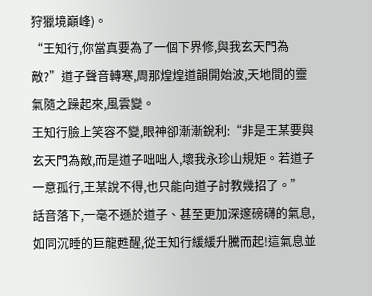狩獵境巔峰)。
“王知行,你當真要為了一個下界修,與我玄天門為敵?”道子聲音轉寒,周那煌煌道韻開始波,天地間的靈氣隨之躁起來,風雲變。
王知行臉上笑容不變,眼神卻漸漸銳利:“非是王某要與玄天門為敵,而是道子咄咄人,壞我永珍山規矩。若道子一意孤行,王某說不得,也只能向道子討教幾招了。”
話音落下,一毫不遜於道子、甚至更加深邃磅礴的氣息,如同沉睡的巨龍甦醒,從王知行緩緩升騰而起!這氣息並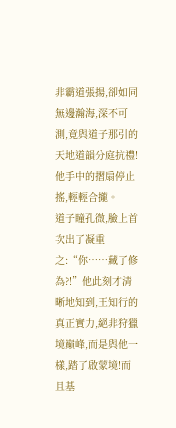非霸道張揚,卻如同無邊瀚海,深不可測,竟與道子那引的天地道韻分庭抗禮!
他手中的摺扇停止搖,輕輕合攏。
道子瞳孔微,臉上首次出了凝重之:“你……藏了修為?!”他此刻才清晰地知到,王知行的真正實力,絕非狩獵境巔峰,而是與他一樣,踏了啟蒙境!而且基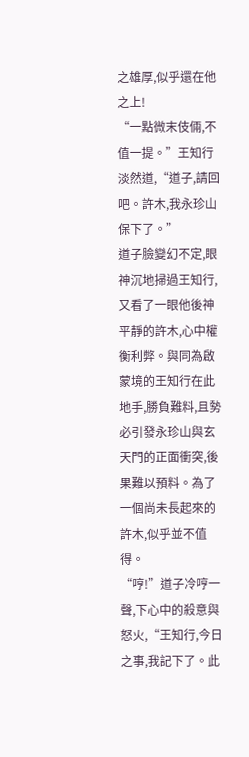之雄厚,似乎還在他之上!
“一點微末伎倆,不值一提。”王知行淡然道,“道子,請回吧。許木,我永珍山保下了。”
道子臉變幻不定,眼神沉地掃過王知行,又看了一眼他後神平靜的許木,心中權衡利弊。與同為啟蒙境的王知行在此地手,勝負難料,且勢必引發永珍山與玄天門的正面衝突,後果難以預料。為了一個尚未長起來的許木,似乎並不值得。
“哼!”道子冷哼一聲,下心中的殺意與怒火,“王知行,今日之事,我記下了。此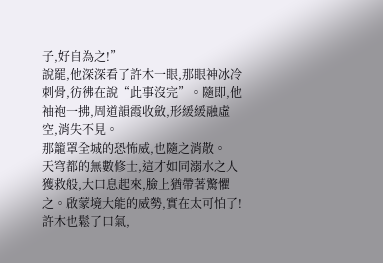子,好自為之!”
說罷,他深深看了許木一眼,那眼神冰冷刺骨,彷彿在說“此事沒完”。隨即,他袖袍一拂,周道韻霞收斂,形緩緩融虛空,消失不見。
那籠罩全城的恐怖威,也隨之消散。
天穹都的無數修士,這才如同溺水之人獲救般,大口息起來,臉上猶帶著驚懼之。啟蒙境大能的威勢,實在太可怕了!
許木也鬆了口氣,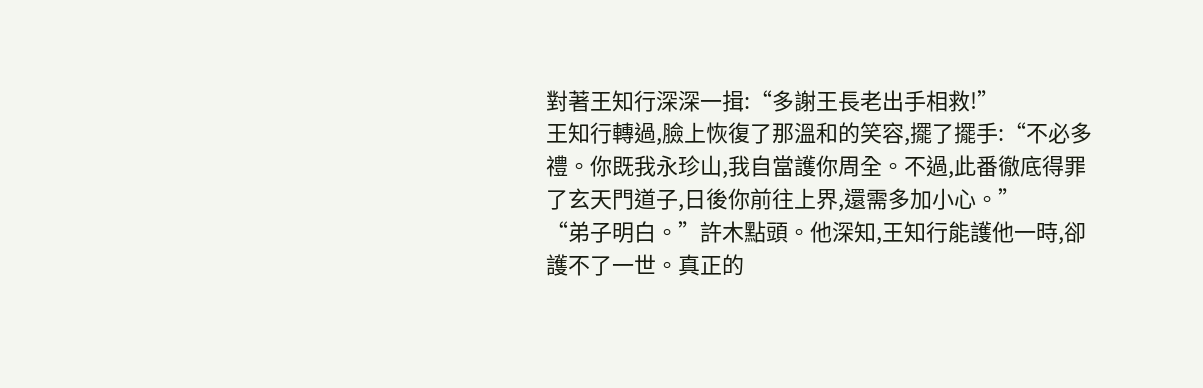對著王知行深深一揖:“多謝王長老出手相救!”
王知行轉過,臉上恢復了那溫和的笑容,擺了擺手:“不必多禮。你既我永珍山,我自當護你周全。不過,此番徹底得罪了玄天門道子,日後你前往上界,還需多加小心。”
“弟子明白。”許木點頭。他深知,王知行能護他一時,卻護不了一世。真正的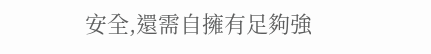安全,還需自擁有足夠強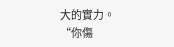大的實力。
“你傷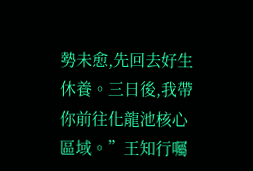勢未愈,先回去好生休養。三日後,我帶你前往化龍池核心區域。”王知行囑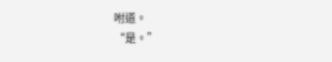咐道。
“是。”